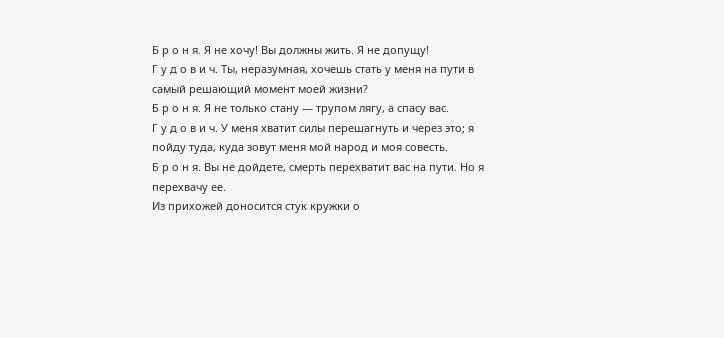Б р о н я. Я не хочу! Вы должны жить. Я не допущу!
Г у д о в и ч. Ты, неразумная, хочешь стать у меня на пути в самый решающий момент моей жизни?
Б р о н я. Я не только стану — трупом лягу, а спасу вас.
Г у д о в и ч. У меня хватит силы перешагнуть и через это; я пойду туда, куда зовут меня мой народ и моя совесть.
Б р о н я. Вы не дойдете, смерть перехватит вас на пути. Но я перехвачу ее.
Из прихожей доносится стук кружки о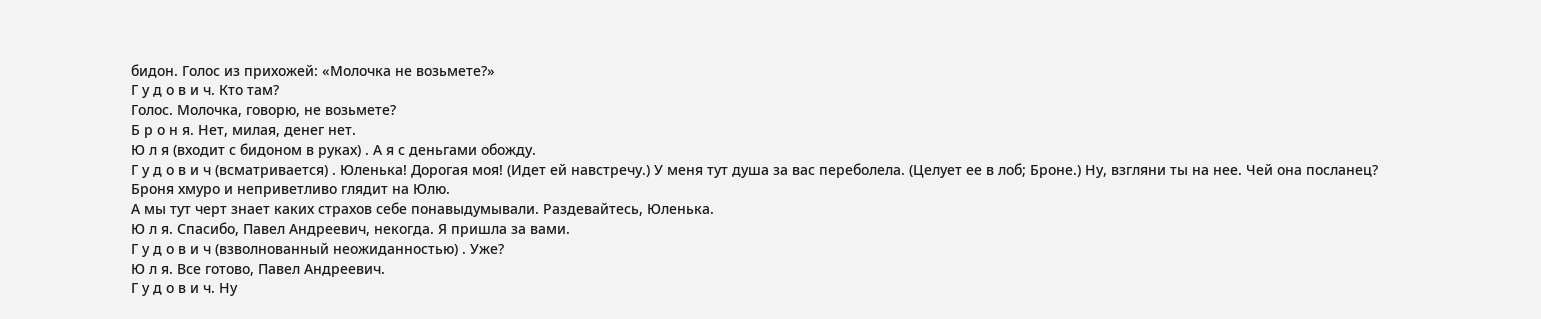бидон. Голос из прихожей: «Молочка не возьмете?»
Г у д о в и ч. Кто там?
Голос. Молочка, говорю, не возьмете?
Б р о н я. Нет, милая, денег нет.
Ю л я (входит с бидоном в руках) . А я с деньгами обожду.
Г у д о в и ч (всматривается) . Юленька! Дорогая моя! (Идет ей навстречу.) У меня тут душа за вас переболела. (Целует ее в лоб; Броне.) Ну, взгляни ты на нее. Чей она посланец?
Броня хмуро и неприветливо глядит на Юлю.
А мы тут черт знает каких страхов себе понавыдумывали. Раздевайтесь, Юленька.
Ю л я. Спасибо, Павел Андреевич, некогда. Я пришла за вами.
Г у д о в и ч (взволнованный неожиданностью) . Уже?
Ю л я. Все готово, Павел Андреевич.
Г у д о в и ч. Ну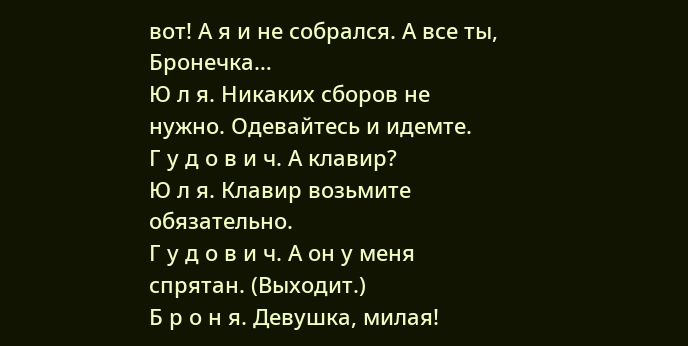вот! А я и не собрался. А все ты, Бронечка…
Ю л я. Никаких сборов не нужно. Одевайтесь и идемте.
Г у д о в и ч. А клавир?
Ю л я. Клавир возьмите обязательно.
Г у д о в и ч. А он у меня спрятан. (Выходит.)
Б р о н я. Девушка, милая!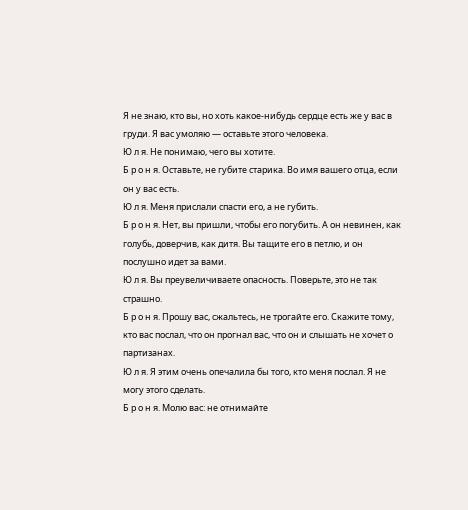Я не знаю, кто вы, но хоть какое-нибудь сердце есть же у вас в груди. Я вас умоляю — оставьте этого человека.
Ю л я. Не понимаю, чего вы хотите.
Б р о н я. Оставьте, не губите старика. Во имя вашего отца, если он у вас есть.
Ю л я. Меня прислали спасти его, а не губить.
Б р о н я. Нет, вы пришли, чтобы его погубить. А он невинен, как голубь, доверчив, как дитя. Вы тащите его в петлю, и он послушно идет за вами.
Ю л я. Вы преувеличиваете опасность. Поверьте, это не так страшно.
Б р о н я. Прошу вас, сжальтесь, не трогайте его. Скажите тому, кто вас послал, что он прогнал вас, что он и слышать не хочет о партизанах.
Ю л я. Я этим очень опечалила бы того, кто меня послал. Я не могу этого сделать.
Б р о н я. Молю вас: не отнимайте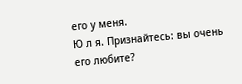его у меня.
Ю л я. Признайтесь: вы очень его любите?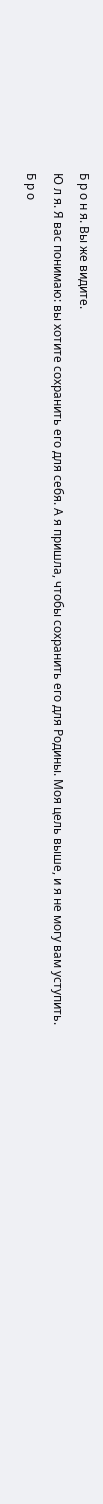Б р о н я. Вы же видите.
Ю л я. Я вас понимаю: вы хотите сохранить его для себя. А я пришла, чтобы сохранить его для Родины. Моя цель выше, и я не могу вам уступить.
Б р о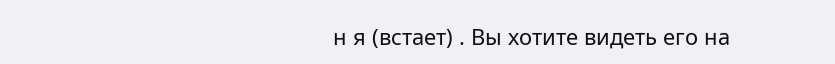н я (встает) . Вы хотите видеть его на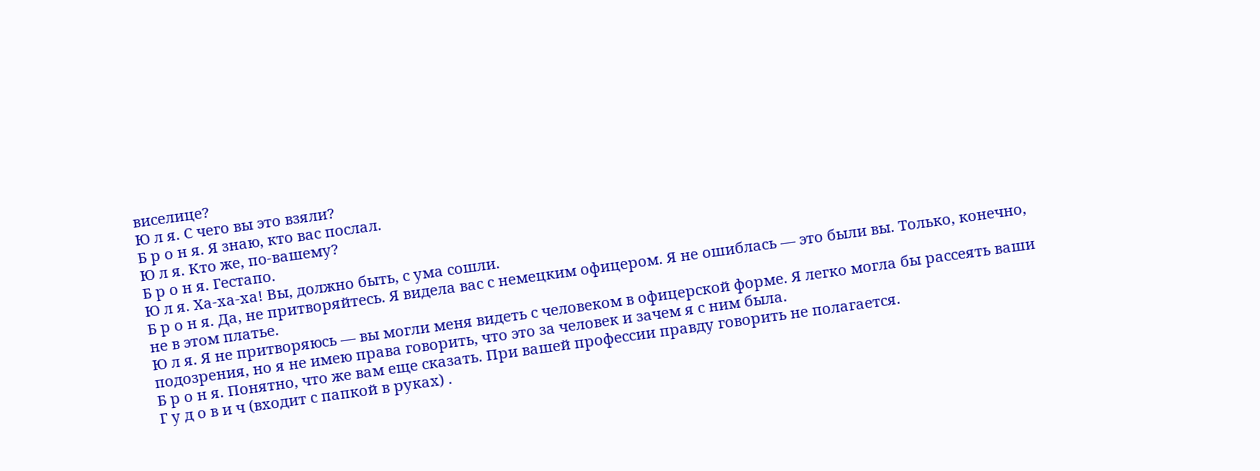виселице?
Ю л я. С чего вы это взяли?
Б р о н я. Я знаю, кто вас послал.
Ю л я. Кто же, по-вашему?
Б р о н я. Гестапо.
Ю л я. Ха-ха-ха! Вы, должно быть, с ума сошли.
Б р о н я. Да, не притворяйтесь. Я видела вас с немецким офицером. Я не ошиблась — это были вы. Только, конечно, не в этом платье.
Ю л я. Я не притворяюсь — вы могли меня видеть с человеком в офицерской форме. Я легко могла бы рассеять ваши подозрения, но я не имею права говорить, что это за человек и зачем я с ним была.
Б р о н я. Понятно, что же вам еще сказать. При вашей профессии правду говорить не полагается.
Г у д о в и ч (входит с папкой в руках) .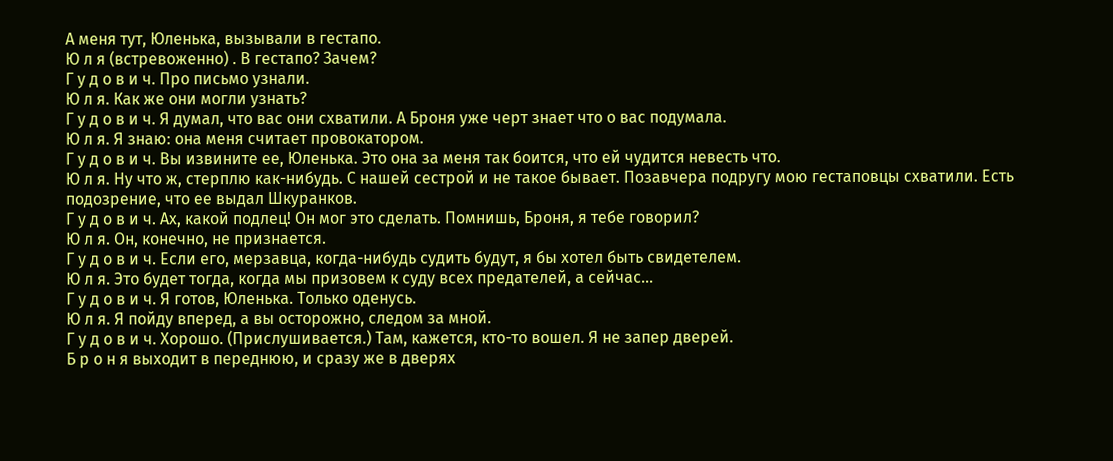А меня тут, Юленька, вызывали в гестапо.
Ю л я (встревоженно) . В гестапо? Зачем?
Г у д о в и ч. Про письмо узнали.
Ю л я. Как же они могли узнать?
Г у д о в и ч. Я думал, что вас они схватили. А Броня уже черт знает что о вас подумала.
Ю л я. Я знаю: она меня считает провокатором.
Г у д о в и ч. Вы извините ее, Юленька. Это она за меня так боится, что ей чудится невесть что.
Ю л я. Ну что ж, стерплю как-нибудь. С нашей сестрой и не такое бывает. Позавчера подругу мою гестаповцы схватили. Есть подозрение, что ее выдал Шкуранков.
Г у д о в и ч. Ах, какой подлец! Он мог это сделать. Помнишь, Броня, я тебе говорил?
Ю л я. Он, конечно, не признается.
Г у д о в и ч. Если его, мерзавца, когда-нибудь судить будут, я бы хотел быть свидетелем.
Ю л я. Это будет тогда, когда мы призовем к суду всех предателей, а сейчас…
Г у д о в и ч. Я готов, Юленька. Только оденусь.
Ю л я. Я пойду вперед, а вы осторожно, следом за мной.
Г у д о в и ч. Хорошо. (Прислушивается.) Там, кажется, кто-то вошел. Я не запер дверей.
Б р о н я выходит в переднюю, и сразу же в дверях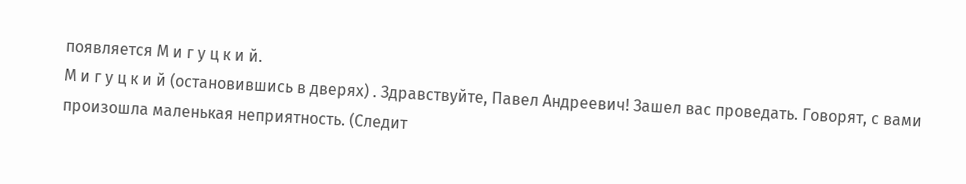появляется М и г у ц к и й.
М и г у ц к и й (остановившись в дверях) . Здравствуйте, Павел Андреевич! Зашел вас проведать. Говорят, с вами произошла маленькая неприятность. (Следит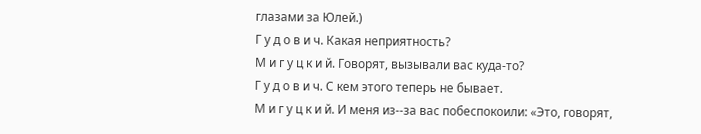глазами за Юлей.)
Г у д о в и ч. Какая неприятность?
М и г у ц к и й. Говорят, вызывали вас куда-то?
Г у д о в и ч. С кем этого теперь не бывает.
М и г у ц к и й. И меня из--за вас побеспокоили: «Это, говорят,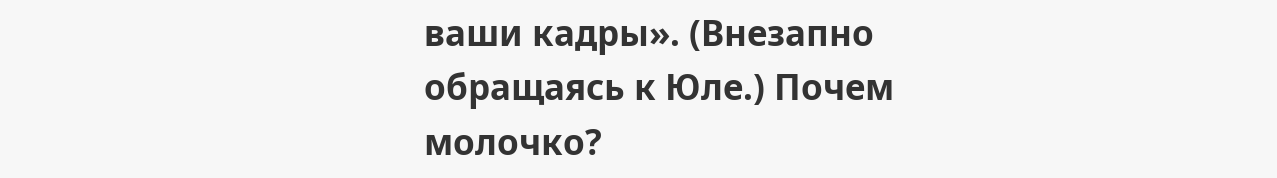ваши кадры». (Внезапно обращаясь к Юле.) Почем молочко?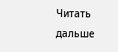Читать дальше